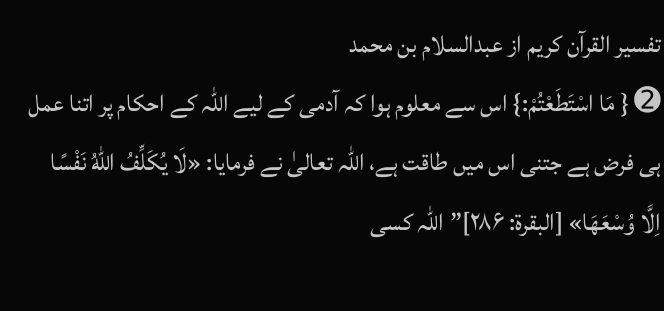تفسیر القرآن کریم از عبدالسلام بن محمد
➋ { مَا اسْتَطَعْتُمْ:} اس سے معلوم ہوا کہ آدمی کے لیے اللہ کے احکام پر اتنا عمل ہی فرض ہے جتنی اس میں طاقت ہے، اللہ تعالیٰ نے فرمایا: «لَا يُكَلِّفُ اللّٰهُ نَفْسًا اِلَّا وُسْعَهَا» [البقرۃ: ۲۸۶]”اللہ کسی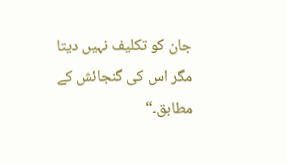جان کو تکلیف نہیں دیتا مگر اس کی گنجائش کے مطابق۔“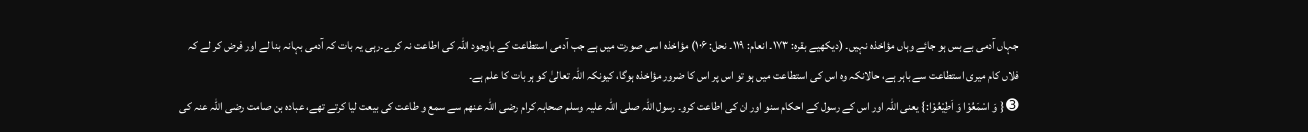جہاں آدمی بے بس ہو جائے وہاں مؤاخذہ نہیں۔ (دیکھیے بقرہ: ۱۷۳۔ انعام: ۱۱۹۔ نحل: ۱۰۶) مؤاخذہ اسی صورت میں ہے جب آدمی استطاعت کے باوجود اللہ کی اطاعت نہ کرے۔رہی یہ بات کہ آدمی بہانہ بنا لے اور فرض کر لے کہ فلاں کام میری استطاعت سے باہر ہے، حالانکہ وہ اس کی استطاعت میں ہو تو اس پر اس کا ضرور مؤاخذہ ہوگا، کیونکہ اللہ تعالیٰ کو ہر بات کا علم ہے۔
➌ { وَ اسْمَعُوْا وَ اَطِيْعُوْا:} یعنی اللہ اور اس کے رسول کے احکام سنو اور ان کی اطاعت کرو۔ رسول اللہ صلی اللہ علیہ وسلم صحابہ کرام رضی اللہ عنھم سے سمع و طاعت کی بیعت لیا کرتے تھے، عبادہ بن صامت رضی اللہ عنہ کی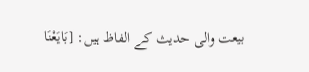بیعت والی حدیث کے الفاظ ہیں: [بَايَعْنَا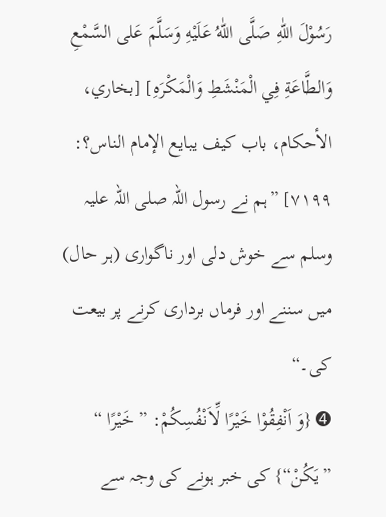رَسُوْلَ اللّٰهِ صَلَّی اللّٰهُ عَلَيْهِ وَسَلَّمَ عَلی السَّمْعِ وَالطَّاعَةِ فِي الْمَنْشَطِ وَالْمَكْرَهِ] [بخاري، الأحکام، باب کیف یبایع الإمام الناس؟: ۷۱۹۹] ”ہم نے رسول اللہ صلی اللہ علیہ وسلم سے خوش دلی اور ناگواری (ہر حال) میں سننے اور فرماں برداری کرنے پر بیعت کی۔“
➍ {وَ اَنْفِقُوْا خَيْرًا لِّاَنْفُسِكُمْ: ” خَيْرًا “ ”يَكُنْ“} کی خبر ہونے کی وجہ سے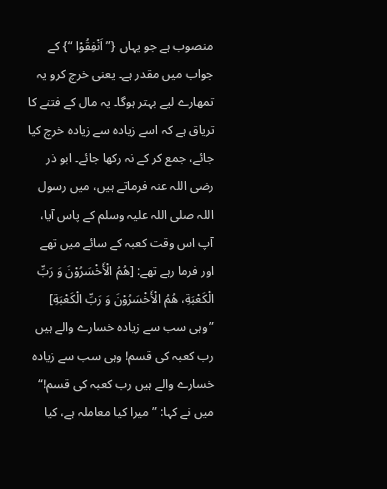منصوب ہے جو یہاں {” اَنْفِقُوْا “} کے جواب میں مقدر ہے۔ یعنی خرچ کرو یہ تمھارے لیے بہتر ہوگا۔ یہ مال کے فتنے کا تریاق ہے کہ اسے زیادہ سے زیادہ خرچ کیا جائے، جمع کر کے نہ رکھا جائے۔ ابو ذر رضی اللہ عنہ فرماتے ہیں، میں رسول اللہ صلی اللہ علیہ وسلم کے پاس آیا، آپ اس وقت کعبہ کے سائے میں تھے اور فرما رہے تھے: [هُمُ الْأَخْسَرُوْنَ وَ رَبِّ الْكَعْبَةِ، هُمُ الْأَخْسَرُوْنَ وَ رَبِّ الْكَعْبَةِ] ”وہی سب سے زیادہ خسارے والے ہیں رب کعبہ کی قسم! وہی سب سے زیادہ خسارے والے ہیں رب کعبہ کی قسم!“ میں نے کہا: ”میرا کیا معاملہ ہے، کیا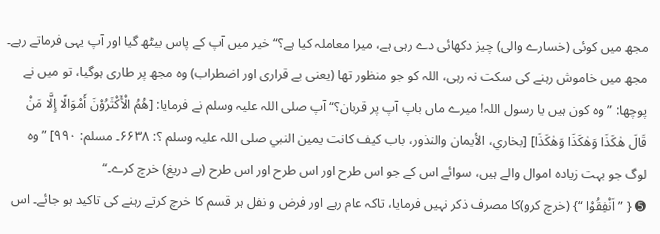مجھ میں کوئی (خسارے والی) چیز دکھائی دے رہی ہے، میرا معاملہ کیا ہے؟“ خیر میں آپ کے پاس بیٹھ گیا اور آپ یہی فرماتے رہے۔ مجھ میں خاموش رہنے کی سکت نہ رہی، اللہ کو جو منظور تھا (یعنی بے قراری اور اضطراب) وہ مجھ پر طاری ہوگیا، تو میں نے پوچھا: ”وہ کون ہیں یا رسول اللہ! میرے ماں باپ آپ پر قربان؟“ آپ صلی اللہ علیہ وسلم نے فرمایا: [هُمُ الْأَكْثَرُوْنَ أَمْوَالًا إِلَّا مَنْ قَالَ هٰكَذَا وَهٰكَذَا وَهٰكَذَا] [بخاري، الأیمان والنذور، باب کیف کانت یمین النبي صلی اللہ علیہ وسلم ؟: ۶۶۳۸۔ مسلم: ۹۹۰] ”وہ لوگ جو بہت زیادہ اموال والے ہیں، سوائے اس کے جو اس طرح اور اس طرح اور اس طرح (بے دریغ) خرچ کرے۔“
➎ { ” اَنْفِقُوْا “} (خرچ کرو)کا مصرف ذکر نہیں فرمایا، تاکہ عام رہے اور فرض و نفل ہر قسم کا خرچ کرتے رہنے کی تاکید ہو جائے۔ اس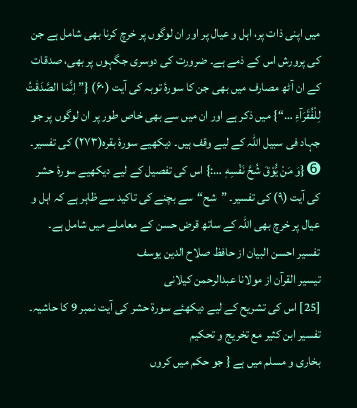میں اپنی ذات پر، اہل و عیال پر اور ان لوگوں پر خرچ کرنا بھی شامل ہے جن کی پرورش اس کے ذمے ہے۔ ضرورت کی دوسری جگہوں پر بھی، صدقات کے ان آٹھ مصارف میں بھی جن کا سورۂ توبہ کی آیت (۶۰) {” اِنَّمَا الصَّدَقٰتُ لِلْفُقَرَآءِ …“} میں ذکر ہے اور ان میں سے بھی خاص طور پر ان لوگوں پر جو جہاد فی سبیل اللہ کے لیے وقف ہیں۔ دیکھیے سورۂ بقرہ(۲۷۳) کی تفسیر۔
➏ {وَ مَنْ يُّوْقَ شُحَّ نَفْسِهٖ …:} اس کی تفصیل کے لیے دیکھیے سورۂ حشر کی آیت (۹) کی تفسیر۔ ”شح“سے بچنے کی تاکید سے ظاہر ہے کہ اہل و عیال پر خرچ بھی اللہ کے ساتھ قرض حسن کے معاملے میں شامل ہے۔
تفسیر احسن البیان از حافظ صلاح الدین یوسف
تيسير القرآن از مولانا عبدالرحمن کیلانی
[25] اس کی تشریح کے لیے دیکھئے سورۃ حشر کی آیت نمبر 9 کا حاشیہ۔
تفسیر ابن کثیر مع تخریج و تحکیم
بخاری و مسلم میں ہے { جو حکم میں کروں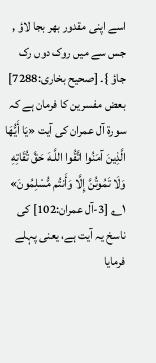اسے اپنی مقدور بھر بجا لاؤ , جس سے میں روک دوں رک جاؤ }۔ [صحیح بخاری:7288]
بعض مفسرین کا فرمان ہے کہ سورۃ آل عمران کی آیت «يَا أَيُّهَا الَّذِينَ آمَنُوا اتَّقُوا اللَّـهَ حَقَّ تُقَاتِهِ وَلَا تَمُوتُنَّ إِلَّا وَأَنتُم مُّسْلِمُونَ» ۱؎ [3-آل عمران:102] کی ناسخ یہ آیت ہے، یعنی پہلے فرمایا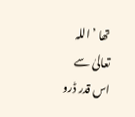تھا ’ اللہ تعالیٰ سے اس قدر ڈرو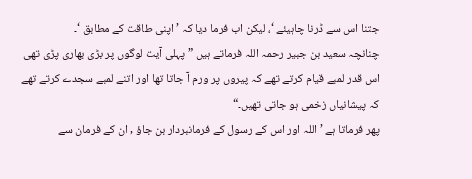جتنا اس سے ڈرنا چاہیئے ‘، لیکن اب فرما دیا کہ ’ اپنی طاقت کے مطابق ‘۔
چنانچہ سعید بن جبیر رحمہ اللہ فرماتے ہیں ”پہلی آیت لوگوں پر بڑی بھاری پڑی تھی اس قدر لمبے قیام کرتے تھے کہ پیروں پر ورم آ جاتا تھا اور اتنے لمبے سجدے کرتے تھے کہ پیشانیاں زخمی ہو جاتی تھیں۔“
پھر فرماتا ہے ’ اللہ اور اس کے رسول کے فرمانبردار بن جاؤ , ان کے فرمان سے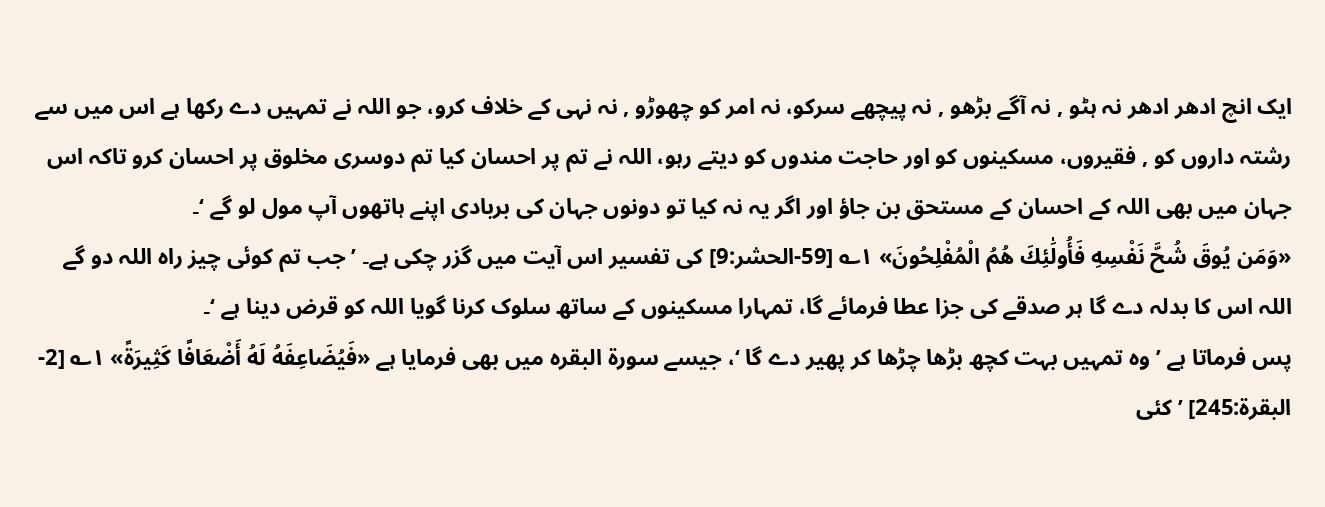ایک انچ ادھر ادھر نہ ہٹو , نہ آگے بڑھو , نہ پیچھے سرکو، نہ امر کو چھوڑو , نہ نہی کے خلاف کرو، جو اللہ نے تمہیں دے رکھا ہے اس میں سے رشتہ داروں کو , فقیروں، مسکینوں کو اور حاجت مندوں کو دیتے رہو، اللہ نے تم پر احسان کیا تم دوسری مخلوق پر احسان کرو تاکہ اس جہان میں بھی اللہ کے احسان کے مستحق بن جاؤ اور اگر یہ نہ کیا تو دونوں جہان کی بربادی اپنے ہاتھوں آپ مول لو گے ‘۔
«وَمَن يُوقَ شُحَّ نَفْسِهِ فَأُولَٰئِكَ هُمُ الْمُفْلِحُونَ» ۱؎ [59-الحشر:9] کی تفسیر اس آیت میں گزر چکی ہے۔ ’ جب تم کوئی چیز راہ اللہ دو گے اللہ اس کا بدلہ دے گا ہر صدقے کی جزا عطا فرمائے گا، تمہارا مسکینوں کے ساتھ سلوک کرنا گویا اللہ کو قرض دینا ہے ‘۔
پس فرماتا ہے ’ وہ تمہیں بہت کچھ بڑھا چڑھا کر پھیر دے گا ‘، جیسے سورۃ البقرہ میں بھی فرمایا ہے «فَيُضَاعِفَهُ لَهُ أَضْعَافًا كَثِيرَةً» ۱؎ [2-البقرۃ:245] ’ کئی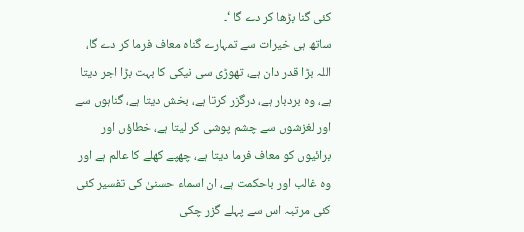کئی گنا بڑھا کر دے گا ‘۔
ساتھ ہی خیرات سے تمہارے گناہ معاف فرما کر دے گا، اللہ بڑا قدر دان ہے، تھوڑی سی نیکی کا بہت بڑا اجر دیتا ہے، وہ بردبار ہے، درگزر کرتا ہے، بخش دیتا ہے، گناہوں سے اور لغزشوں سے چشم پوشی کر لیتا ہے، خطاؤں اور برائیوں کو معاف فرما دیتا ہے، چھپے کھلے کا عالم ہے اور وہ غالب اور باحکمت ہے، ان اسماء حسنیٰ کی تفسیر کئی کئی مرتبہ اس سے پہلے گزر چکی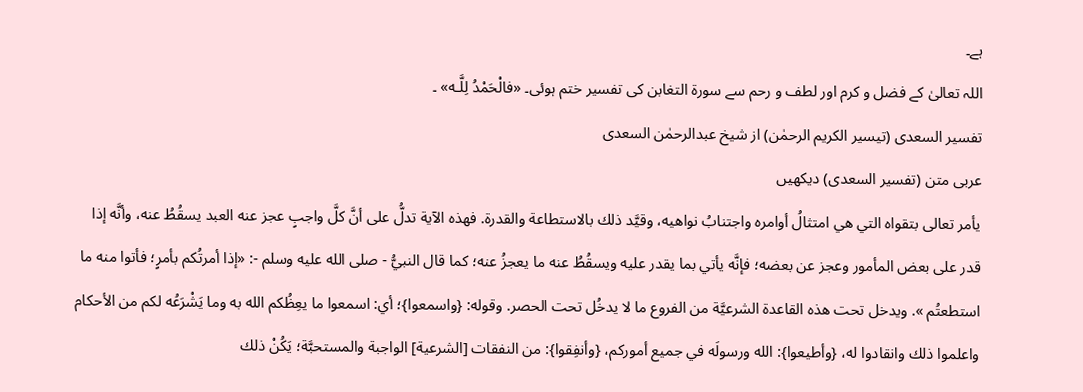ہے۔
اللہ تعالیٰ کے فضل و کرم اور لطف و رحم سے سورۃ التغابن کی تفسیر ختم ہوئی۔ «فالْحَمْدُ لِلَّـه» ۔
تفسیر السعدی (تیسیر الکریم الرحمٰن) از شیخ عبدالرحمٰن السعدی
عربی متن (تفسیر السعدی) دیکھیں
يأمر تعالى بتقواه التي هي امتثالُ أوامره واجتنابُ نواهيه، وقيَّد ذلك بالاستطاعة والقدرة. فهذه الآية تدلُّ على أنَّ كلَّ واجبٍ عجز عنه العبد يسقُطُ عنه، وأنَّه إذا قدر على بعض المأمور وعجز عن بعضه؛ فإنَّه يأتي بما يقدر عليه ويسقُطُ عنه ما يعجزُ عنه؛ كما قال النبيُّ - صلى الله عليه وسلم -: «إذا أمرتُكم بأمرٍ؛ فأتوا منه ما استطعتُم ». ويدخل تحت هذه القاعدة الشرعيَّة من الفروع ما لا يدخُل تحت الحصر. وقوله: {واسمعوا}؛ أي: اسمعوا ما يعِظُكم الله به وما يَشْرَعُه لكم من الأحكام واعلموا ذلك وانقادوا له، {وأطيعوا}: الله ورسولَه في جميع أموركم، {وأنفِقوا}: من النفقات [الشرعية] الواجبة والمستحبَّة؛ يَكُنْ ذلك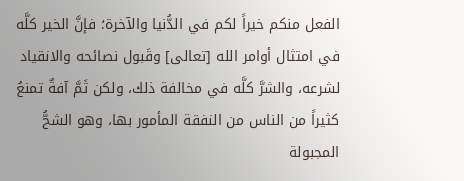الفعل منكم خيراً لكم في الدُّنيا والآخرة؛ فإنَّ الخير كلَّه في امتثال أوامر الله [تعالى] وقَبول نصائحه والانقياد لشرعه، والشرَّ كلَّه في مخالفة ذلك، ولكن ثَمَّ آفةٌ تمنعُ كثيراً من الناس من النفقة المأمور بها، وهو الشحُّ المجبولة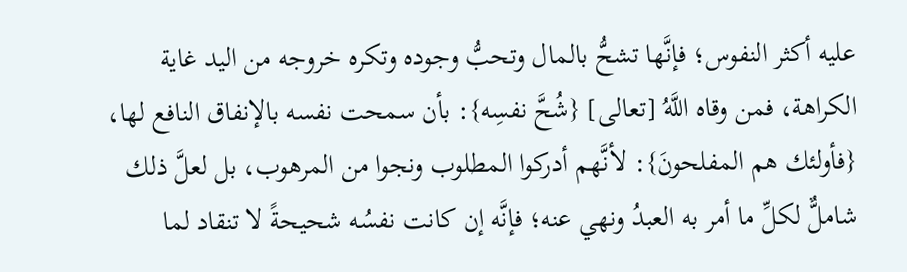عليه أكثر النفوس؛ فإنَّها تشحُّ بالمال وتحبُّ وجوده وتكره خروجه من اليد غاية الكراهة، فمن وقاه اللَّهُ [تعالى] {شُحَّ نفسِه}: بأن سمحت نفسه بالإنفاق النافع لها، {فأولئك هم المفلحونَ}: لأنَّهم أدركوا المطلوب ونجوا من المرهوب، بل لعلَّ ذلك شاملٌّ لكلِّ ما أمر به العبدُ ونهي عنه؛ فإنَّه إن كانت نفسُه شحيحةً لا تنقاد لما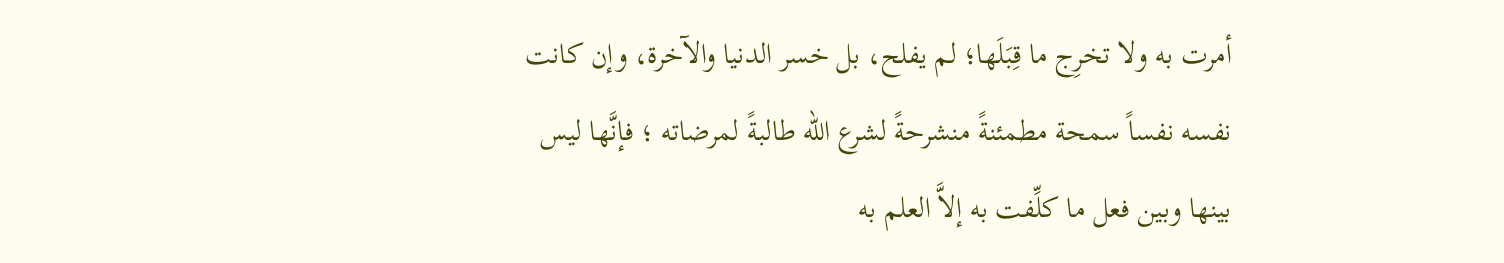أمرت به ولا تخرِج ما قِبَلَها؛ لم يفلح، بل خسر الدنيا والآخرة، وإن كانت نفسه نفساً سمحة مطمئنةً منشرحةً لشرع الله طالبةً لمرضاته ؛ فإنَّها ليس بينها وبين فعل ما كلِّفت به إلاَّ العلم به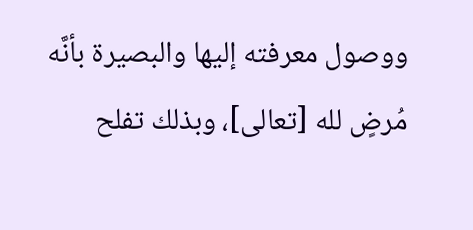ووصول معرفته إليها والبصيرة بأنَّه مُرضٍ لله [تعالى]، وبذلك تفلح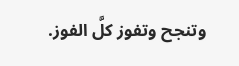وتنجح وتفوز كلَّ الفوز.